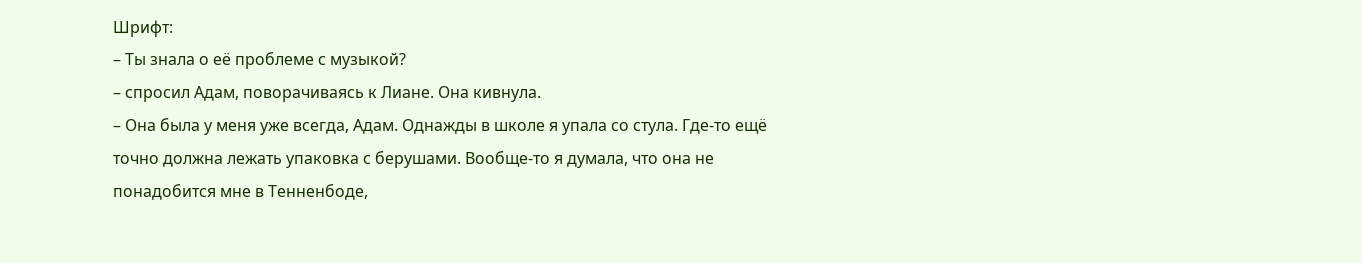Шрифт:
– Ты знала о её проблеме с музыкой?
– спросил Адам, поворачиваясь к Лиане. Она кивнула.
– Она была у меня уже всегда, Адам. Однажды в школе я упала со стула. Где-то ещё точно должна лежать упаковка с берушами. Вообще-то я думала, что она не понадобится мне в Тенненбоде,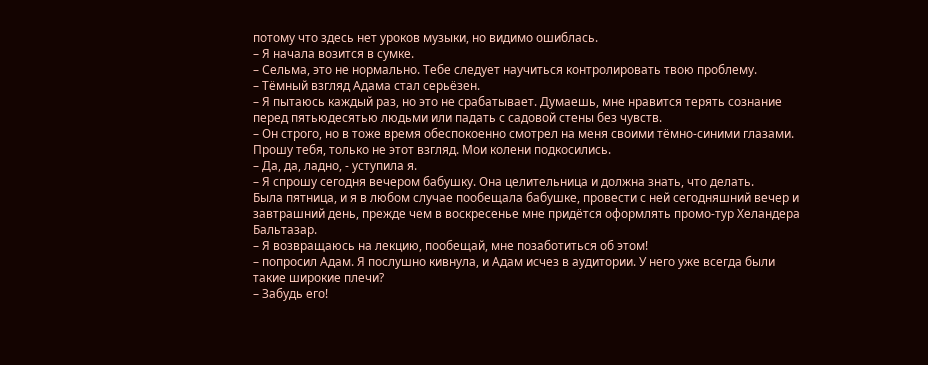потому что здесь нет уроков музыки, но видимо ошиблась.
– Я начала возится в сумке.
– Сельма, это не нормально. Тебе следует научиться контролировать твою проблему.
– Тёмный взгляд Адама стал серьёзен.
– Я пытаюсь каждый раз, но это не срабатывает. Думаешь, мне нравится терять сознание перед пятьюдесятью людьми или падать с садовой стены без чувств.
– Он строго, но в тоже время обеспокоенно смотрел на меня своими тёмно-синими глазами. Прошу тебя, только не этот взгляд. Мои колени подкосились.
– Да, да, ладно, - уступила я.
– Я спрошу сегодня вечером бабушку. Она целительница и должна знать, что делать.
Была пятница, и я в любом случае пообещала бабушке, провести с ней сегодняшний вечер и завтрашний день, прежде чем в воскресенье мне придётся оформлять промо-тур Хеландера Бальтазар.
– Я возвращаюсь на лекцию, пообещай, мне позаботиться об этом!
– попросил Адам. Я послушно кивнула, и Адам исчез в аудитории. У него уже всегда были такие широкие плечи?
– Забудь его!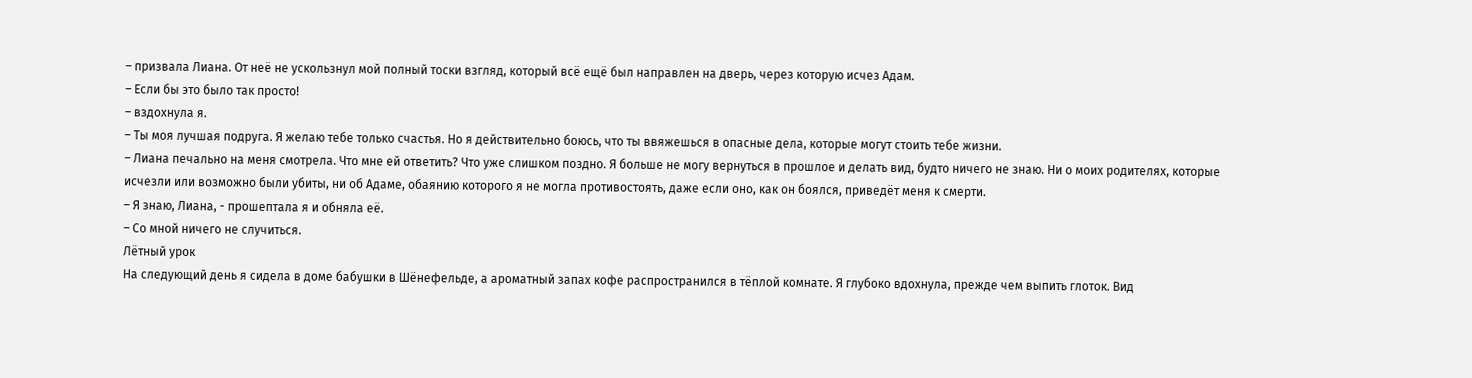– призвала Лиана. От неё не ускользнул мой полный тоски взгляд, который всё ещё был направлен на дверь, через которую исчез Адам.
– Если бы это было так просто!
– вздохнула я.
– Ты моя лучшая подруга. Я желаю тебе только счастья. Но я действительно боюсь, что ты ввяжешься в опасные дела, которые могут стоить тебе жизни.
– Лиана печально на меня смотрела. Что мне ей ответить? Что уже слишком поздно. Я больше не могу вернуться в прошлое и делать вид, будто ничего не знаю. Ни о моих родителях, которые исчезли или возможно были убиты, ни об Адаме, обаянию которого я не могла противостоять, даже если оно, как он боялся, приведёт меня к смерти.
– Я знаю, Лиана, - прошептала я и обняла её.
– Со мной ничего не случиться.
Лётный урок
На следующий день я сидела в доме бабушки в Шёнефельде, а ароматный запах кофе распространился в тёплой комнате. Я глубоко вдохнула, прежде чем выпить глоток. Вид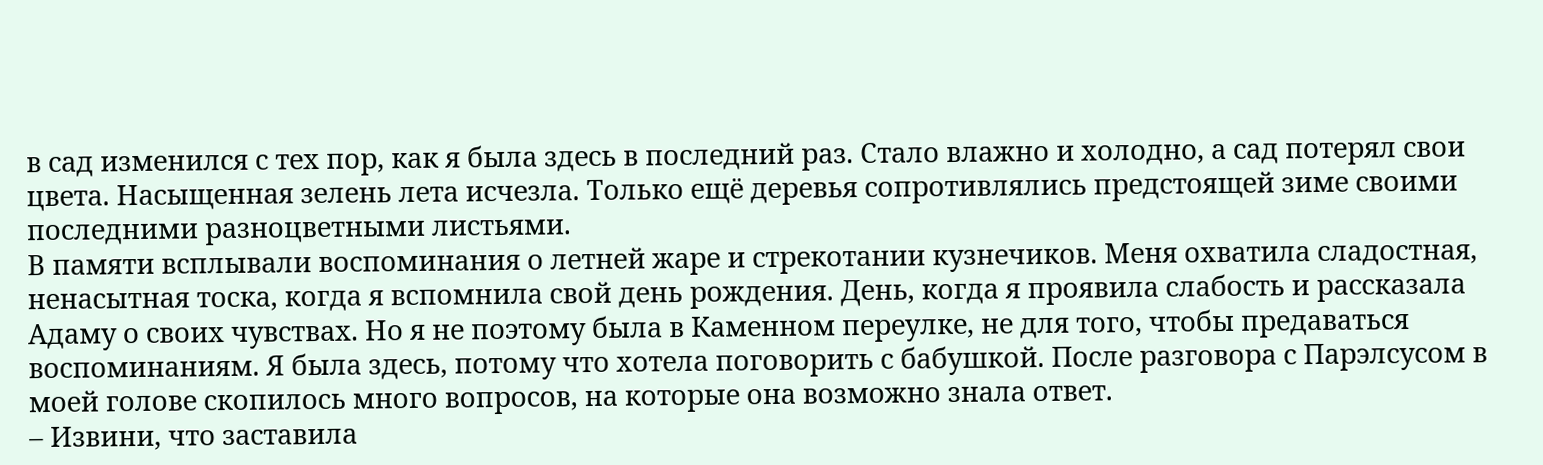в сад изменился с тех пор, как я была здесь в последний раз. Стало влажно и холодно, а сад потерял свои цвета. Насыщенная зелень лета исчезла. Только ещё деревья сопротивлялись предстоящей зиме своими последними разноцветными листьями.
В памяти всплывали воспоминания о летней жаре и стрекотании кузнечиков. Меня охватила сладостная, ненасытная тоска, когда я вспомнила свой день рождения. День, когда я проявила слабость и рассказала Адаму о своих чувствах. Но я не поэтому была в Каменном переулке, не для того, чтобы предаваться воспоминаниям. Я была здесь, потому что хотела поговорить с бабушкой. После разговора с Парэлсусом в моей голове скопилось много вопросов, на которые она возможно знала ответ.
– Извини, что заставила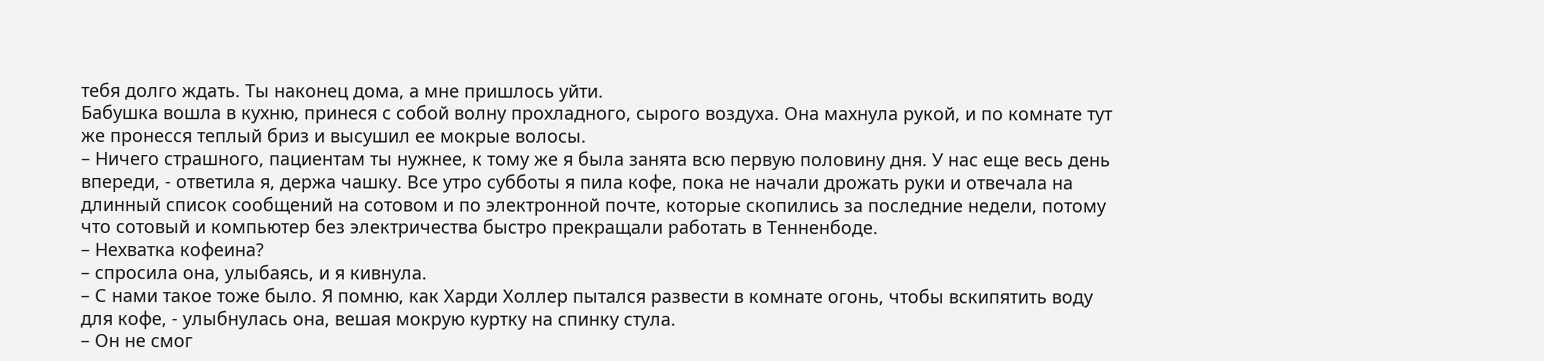тебя долго ждать. Ты наконец дома, а мне пришлось уйти.
Бабушка вошла в кухню, принеся с собой волну прохладного, сырого воздуха. Она махнула рукой, и по комнате тут же пронесся теплый бриз и высушил ее мокрые волосы.
– Ничего страшного, пациентам ты нужнее, к тому же я была занята всю первую половину дня. У нас еще весь день впереди, - ответила я, держа чашку. Все утро субботы я пила кофе, пока не начали дрожать руки и отвечала на длинный список сообщений на сотовом и по электронной почте, которые скопились за последние недели, потому что сотовый и компьютер без электричества быстро прекращали работать в Тенненбоде.
– Нехватка кофеина?
– спросила она, улыбаясь, и я кивнула.
– С нами такое тоже было. Я помню, как Харди Холлер пытался развести в комнате огонь, чтобы вскипятить воду для кофе, - улыбнулась она, вешая мокрую куртку на спинку стула.
– Он не смог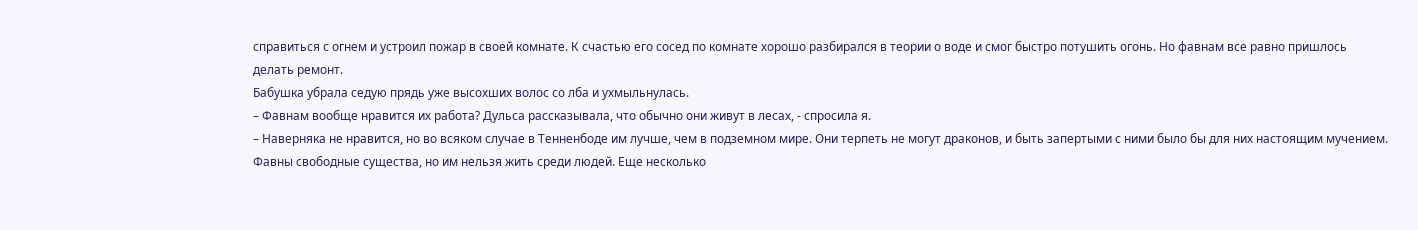справиться с огнем и устроил пожар в своей комнате. К счастью его сосед по комнате хорошо разбирался в теории о воде и смог быстро потушить огонь. Но фавнам все равно пришлось делать ремонт.
Бабушка убрала седую прядь уже высохших волос со лба и ухмыльнулась.
– Фавнам вообще нравится их работа? Дульса рассказывала, что обычно они живут в лесах, - спросила я.
– Наверняка не нравится, но во всяком случае в Тенненбоде им лучше, чем в подземном мире. Они терпеть не могут драконов, и быть запертыми с ними было бы для них настоящим мучением. Фавны свободные существа, но им нельзя жить среди людей. Еще несколько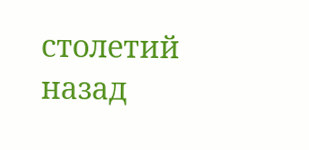столетий назад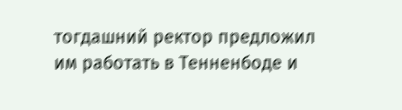тогдашний ректор предложил им работать в Тенненбоде и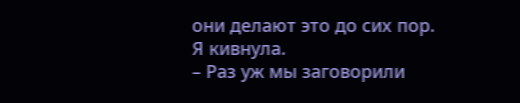они делают это до сих пор.
Я кивнула.
– Раз уж мы заговорили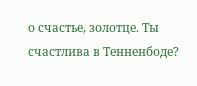о счастье, золотце. Ты счастлива в Тенненбоде?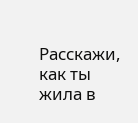Расскажи, как ты жила в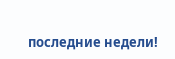последние недели!